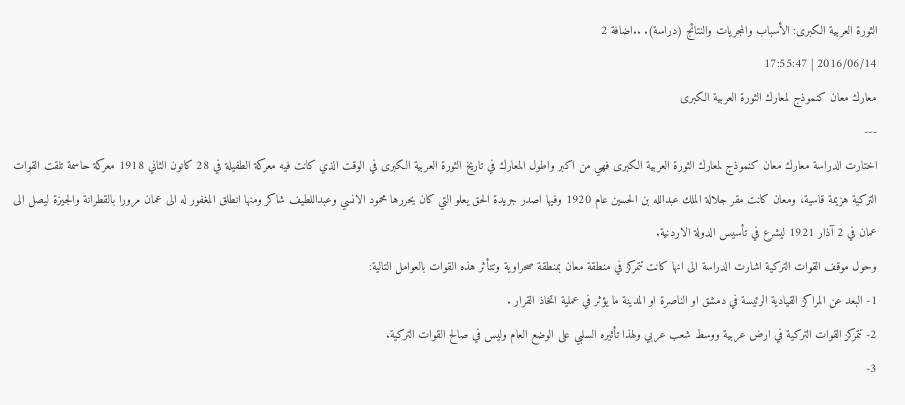الثورة العربية الكبرى: الأسباب والمجريات والنتائج (دراسة). ..اضافة 2
2016/06/14 | 17:55:47
معارك معان كنموذج لمعارك الثورة العربية الكبرى
---
اختارت الدراسة معارك معان كنموذج لمعارك الثورة العربية الكبرى فهي من اكبر واطول المعارك في تاريخ الثورة العربية الكبرى في الوقت الذي كانت فيه معركة الطفيلة في 28 كانون الثاني 1918 معركة حاسمة تلقت القوات التركية هزيمة قاسية، ومعان كانت مقر جلالة الملك عبدالله بن الحسين عام 1920 وفيها اصدر جريدة الحق يعلو التي كان يحررها محمود الانسي وعبداللطيف شاكر ومنها انطلق المغفور له الى عمان مرورا بالقطرانة والجيزة ليصل الى عمان في 2 آذار 1921 ليشرع في تأسيس الدولة الاردنية.
وحول موقف القوات التركية اشارت الدراسة الى انها كانت تتمركز في منطقة معان بمنطقة صحراوية وتتأثر هذه القوات بالعوامل التالية:
1- البعد عن المراكز القيادية الرئيسة في دمشق او الناصرة او المدينة ما يؤثر في عملية اتخاذ القرار .
2- تتمركز القوات التركية في ارض عربية ووسط شعب عربي ولهذا تأثيره السلبي على الوضع العام وليس في صالح القوات التركية.
3-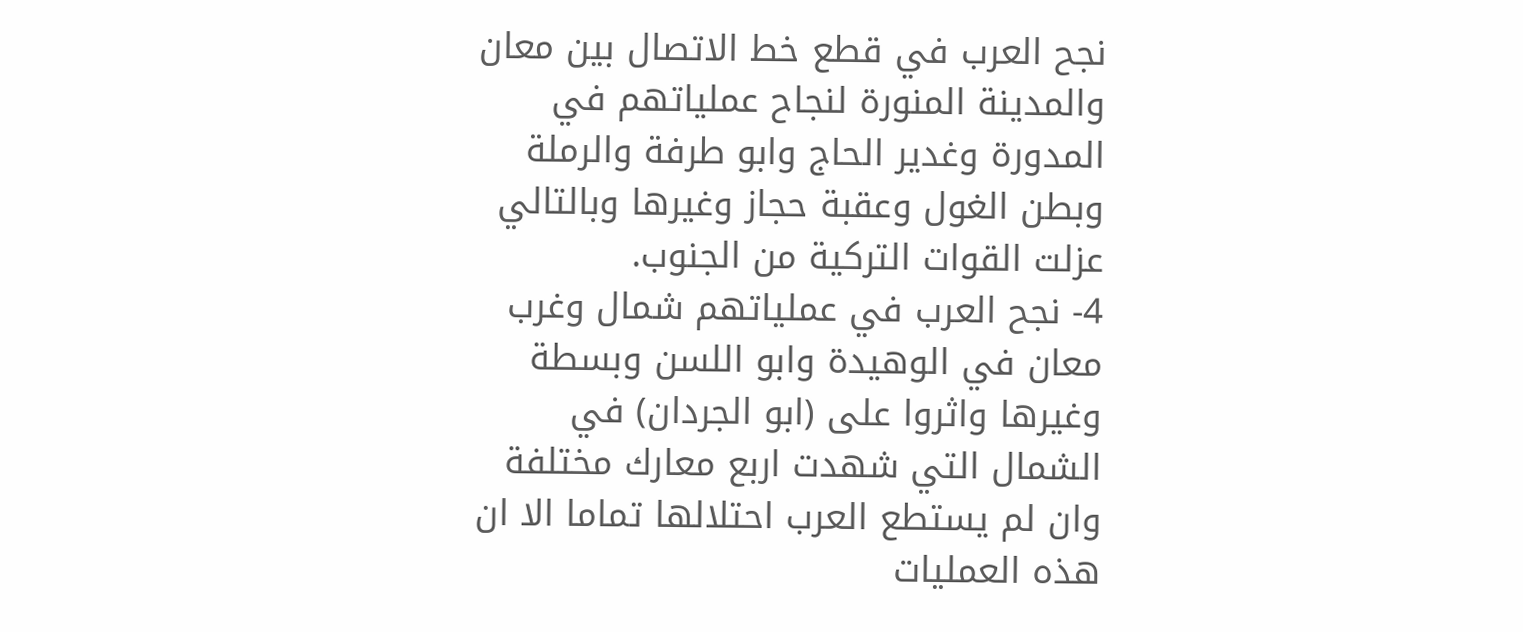نجح العرب في قطع خط الاتصال بين معان والمدينة المنورة لنجاح عملياتهم في المدورة وغدير الحاج وابو طرفة والرملة وبطن الغول وعقبة حجاز وغيرها وبالتالي عزلت القوات التركية من الجنوب.
4- نجح العرب في عملياتهم شمال وغرب معان في الوهيدة وابو اللسن وبسطة وغيرها واثروا على (ابو الجردان) في الشمال التي شهدت اربع معارك مختلفة وان لم يستطع العرب احتلالها تماما الا ان هذه العمليات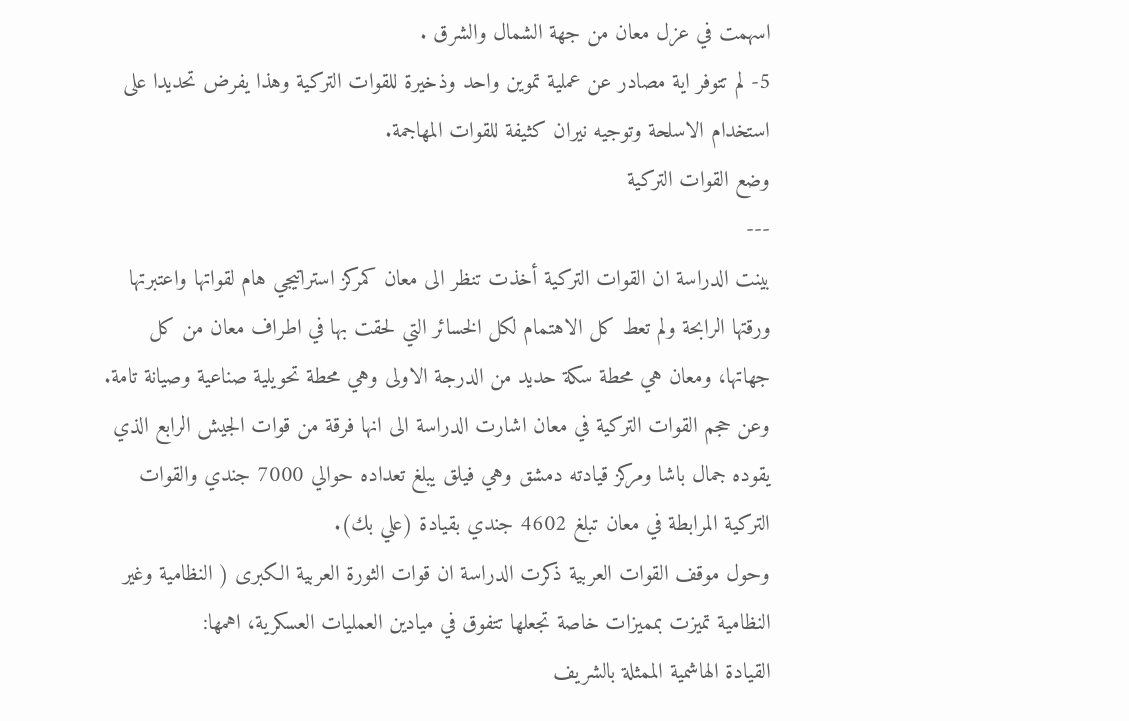اسهمت في عزل معان من جهة الشمال والشرق .
5- لم تتوفر اية مصادر عن عملية تموين واحد وذخيرة للقوات التركية وهذا يفرض تحديدا على استخدام الاسلحة وتوجيه نيران كثيفة للقوات المهاجمة.
وضع القوات التركية
---
بينت الدراسة ان القوات التركية أخذت تنظر الى معان كمركز استراتيجي هام لقواتها واعتبرتها ورقتها الرابحة ولم تعط كل الاهتمام لكل الخسائر التي لحقت بها في اطراف معان من كل جهاتها، ومعان هي محطة سكة حديد من الدرجة الاولى وهي محطة تحويلية صناعية وصيانة تامة.
وعن حجم القوات التركية في معان اشارت الدراسة الى انها فرقة من قوات الجيش الرابع الذي يقوده جمال باشا ومركز قيادته دمشق وهي فيلق يبلغ تعداده حوالي 7000 جندي والقوات التركية المرابطة في معان تبلغ 4602 جندي بقيادة (علي بك).
وحول موقف القوات العربية ذكرت الدراسة ان قوات الثورة العربية الكبرى ( النظامية وغير النظامية تميزت بمميزات خاصة تجعلها تتفوق في ميادين العمليات العسكرية، اهمها:
القيادة الهاشمية الممثلة بالشريف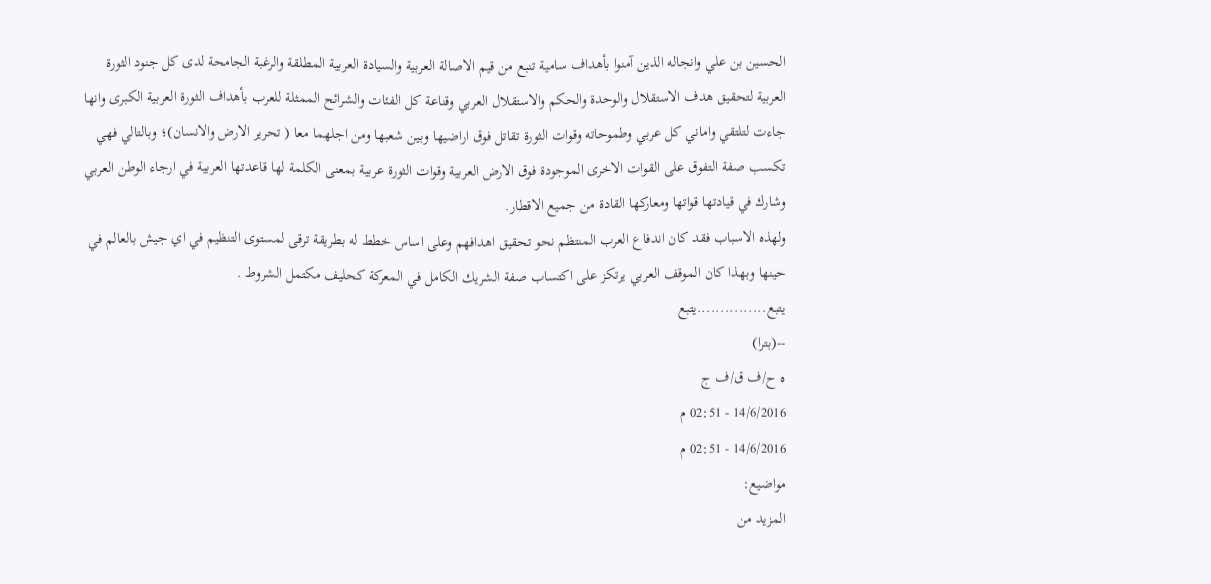الحسين بن علي وانجاله الذين آمنوا بأهداف سامية تنبع من قيم الاصالة العربية والسيادة العربية المطلقة والرغبة الجامحة لدى كل جنود الثورة العربية لتحقيق هدف الاستقلال والوحدة والحكم والاستقلال العربي وقناعة كل الفئات والشرائح الممثلة للعرب بأهداف الثورة العربية الكبرى وانها جاءت لتلتقي واماني كل عربي وطموحاته وقوات الثورة تقاتل فوق اراضيها وبين شعبها ومن اجلهما معا ( تحرير الارض والانسان)؛ وبالتالي فهي تكسب صفة التفوق على القوات الاخرى الموجودة فوق الارض العربية وقوات الثورة عربية بمعنى الكلمة لها قاعدتها العربية في ارجاء الوطن العربي وشارك في قيادتها قواتها ومعاركها القادة من جميع الاقطار.
ولهذه الاسباب فقد كان اندفاع العرب المنتظم نحو تحقيق اهدافهم وعلى اساس خطط له بطريقة ترقى لمستوى التنظيم في اي جيش بالعالم في حينها وبهذا كان الموقف العربي يرتكز على اكتساب صفة الشريك الكامل في المعركة كحليف مكتمل الشروط .
يتبع...............يتبع
--(بترا)
ه ح/ف ق/ف ج
14/6/2016 - 02:51 م
14/6/2016 - 02:51 م
مواضيع:
المزيد من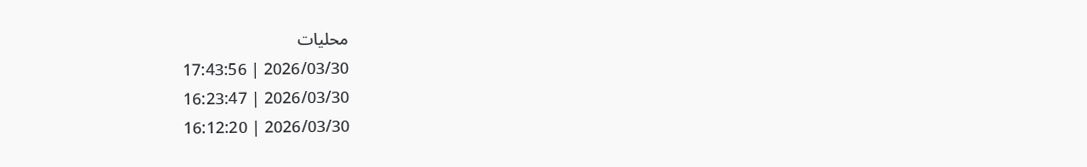محليات
2026/03/30 | 17:43:56
2026/03/30 | 16:23:47
2026/03/30 | 16:12:20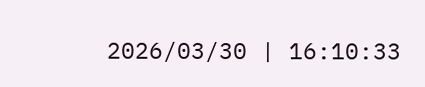2026/03/30 | 16:10:33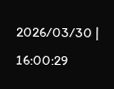2026/03/30 | 16:00:29